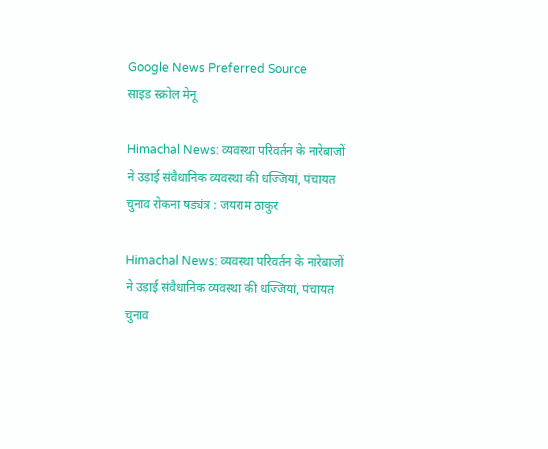Google News Preferred Source
साइड स्क्रोल मेनू

Himachal News: व्यवस्था परिवर्तन के नारेबाजों ने उड़ाई संवैधानिक व्यवस्था की धज्जियां, पंचायत चुनाव रोकना षड्यंत्र : जयराम ठाकुर

Himachal News: व्यवस्था परिवर्तन के नारेबाजों ने उड़ाई संवैधानिक व्यवस्था की धज्जियां, पंचायत चुनाव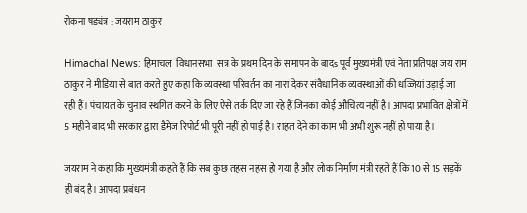रोकना षड्यंत्र : जयराम ठाकुर

Himachal News: हिमाचल  विधानसभा  सत्र के प्रथम दिन के समापन के बादs पूर्व मुख्यमंत्री एवं नेता प्रतिपक्ष जय राम ठाकुर ने मीडिया से बात करते हुए कहा कि व्यवस्था परिवर्तन का नारा देकर संवैधानिक व्यवस्थाओं की धज्जियां उड़ाई जा रही हैं। पंचायत के चुनाव स्थगित करने के लिए ऐसे तर्क दिए जा रहे हैं जिनका कोई औचित्य नहीं है। आपदा प्रभावित क्षेत्रों में 5 महीने बाद भी सरकार द्वारा डैमेज रिपोर्ट भी पूरी नहीं हो पाई है। राहत देने का काम भी अभी शुरू नहीं हो पाया है।

जयराम ने कहा कि मुख्यमंत्री कहते हैं कि सब कुछ तहस नहस हो गया है और लोक निर्माण मंत्री रहते हैं कि 10 से 15 सड़कें ही बंद है। आपदा प्रबंधन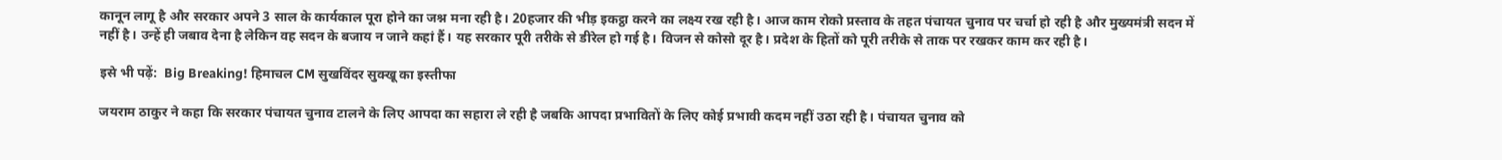कानून लागू है और सरकार अपने 3 साल के कार्यकाल पूरा होने का जश्न मना रही है। 20हजार की भीड़ इकट्ठा करने का लक्ष्य रख रही है। आज काम रोको प्रस्ताव के तहत पंचायत चुनाव पर चर्चा हो रही है और मुख्यमंत्री सदन में नहीं है। उन्हें ही जबाव देना है लेकिन वह सदन के बजाय न जाने कहां हैं। यह सरकार पूरी तरीके से डीरेल हो गई है। विजन से कोसो दूर है। प्रदेश के हितों को पूरी तरीके से ताक पर रखकर काम कर रही है।

इसे भी पढ़ें:  Big Breaking! हिमाचल CM सुखविंदर सुक्खू का इस्तीफा

जयराम ठाकुर ने कहा कि सरकार पंचायत चुनाव टालने के लिए आपदा का सहारा ले रही है जबकि आपदा प्रभावितों के लिए कोई प्रभावी कदम नहीं उठा रही है। पंचायत चुनाव को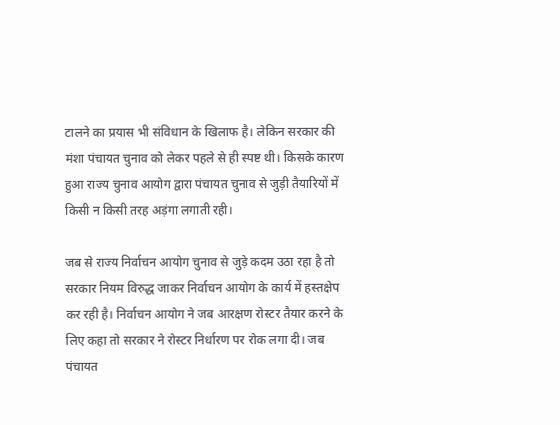टालने का प्रयास भी संविधान के खिलाफ है। लेकिन सरकार की मंशा पंचायत चुनाव को लेकर पहले से ही स्पष्ट थी। किसके कारण हुआ राज्य चुनाव आयोग द्वारा पंचायत चुनाव से जुड़ी तैयारियों में किसी न किसी तरह अड़ंगा लगाती रही।

जब से राज्य निर्वाचन आयोग चुनाव से जुड़े कदम उठा रहा है तो सरकार नियम विरुद्ध जाकर निर्वाचन आयोग के कार्य में हस्तक्षेप कर रही है। निर्वाचन आयोग ने जब आरक्षण रोस्टर तैयार करने के लिए कहा तो सरकार ने रोस्टर निर्धारण पर रोक लगा दी। जब पंचायत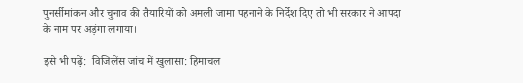पुनर्सीमांकन और चुनाव की तैयारियों को अमली जामा पहनाने के निर्देश दिए तो भी सरकार ने आपदा के नाम पर अड़ंगा लगाया।

इसे भी पढ़ें:  विजिलेंस जांच में खुलासा: हिमाचल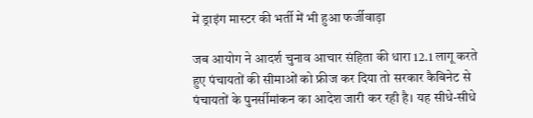में ड्राइंग मास्टर की भर्ती में भी हुआ फर्जीवाड़ा

जब आयोग ने आदर्श चुनाव आचार संहिता की धारा 12.1 लागू करते हुए पंचायतों की सीमाओं को फ्रीज कर दिया तो सरकार कैबिनेट से पंचायतों के पुनर्सीमांकन का आदेश जारी कर रही है। यह सीधे-सीधे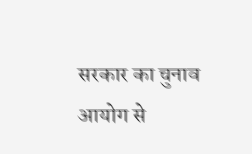सरकार का चुनाव आयोग से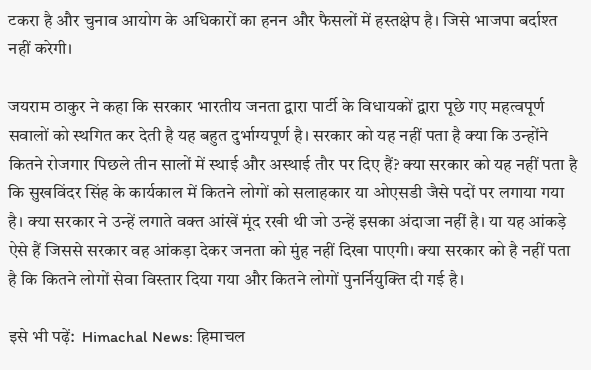टकरा है और चुनाव आयोग के अधिकारों का हनन और फैसलों में हस्तक्षेप है। जिसे भाजपा बर्दाश्त नहीं करेगी।

जयराम ठाकुर ने कहा कि सरकार भारतीय जनता द्वारा पार्टी के विधायकों द्वारा पूछे गए महत्वपूर्ण सवालों को स्थगित कर देती है यह बहुत दुर्भाग्यपूर्ण है। सरकार को यह नहीं पता है क्या कि उन्होंने कितने रोजगार पिछले तीन सालों में स्थाई और अस्थाई तौर पर दिए हैं? क्या सरकार को यह नहीं पता है कि सुखविंदर सिंह के कार्यकाल में कितने लोगों को सलाहकार या ओएसडी जैसे पदों पर लगाया गया है। क्या सरकार ने उन्हें लगाते वक्त आंखें मूंद रखी थी जो उन्हें इसका अंदाजा नहीं है। या यह आंकड़े ऐसे हैं जिससे सरकार वह आंकड़ा देकर जनता को मुंह नहीं दिखा पाएगी। क्या सरकार को है नहीं पता है कि कितने लोगों सेवा विस्तार दिया गया और कितने लोगों पुनर्नियुक्ति दी गई है।

इसे भी पढ़ें:  Himachal News: हिमाचल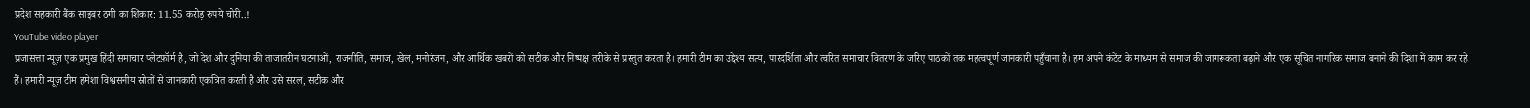प्रदेश सहकारी बैंक साइबर ठगी का शिकार: 11.55 करोड़ रुपये चोरी..!
YouTube video player
प्रजासत्ता न्यूज़ एक प्रमुख हिंदी समाचार प्लेटफ़ॉर्म है, जो देश और दुनिया की ताजातरीन घटनाओं, राजनीति, समाज, खेल, मनोरंजन, और आर्थिक खबरों को सटीक और निष्पक्ष तरीके से प्रस्तुत करता है। हमारी टीम का उद्देश्य सत्य, पारदर्शिता और त्वरित समाचार वितरण के जरिए पाठकों तक महत्वपूर्ण जानकारी पहुँचाना है। हम अपने कंटेंट के माध्यम से समाज की जागरूकता बढ़ाने और एक सूचित नागरिक समाज बनाने की दिशा में काम कर रहे हैं। हमारी न्यूज़ टीम हमेशा विश्वसनीय स्रोतों से जानकारी एकत्रित करती है और उसे सरल, सटीक और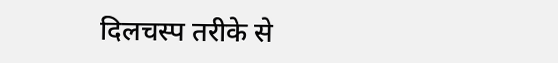दिलचस्प तरीके से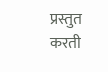प्रस्तुत करती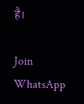है।

Join WhatsApp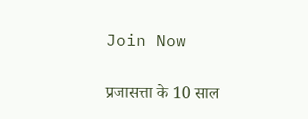Join Now

प्रजासत्ता के 10 साल